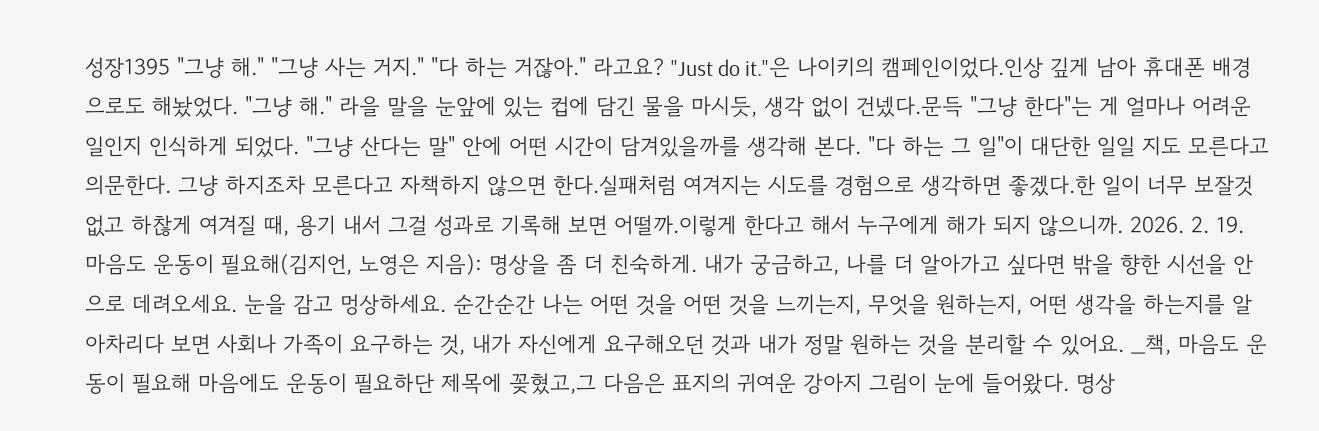성장1395 "그냥 해." "그냥 사는 거지." "다 하는 거잖아." 라고요? "Just do it."은 나이키의 캠페인이었다.인상 깊게 남아 휴대폰 배경으로도 해놨었다. "그냥 해." 라을 말을 눈앞에 있는 컵에 담긴 물을 마시듯, 생각 없이 건넸다.문득 "그냥 한다"는 게 얼마나 어려운 일인지 인식하게 되었다. "그냥 산다는 말" 안에 어떤 시간이 담겨있을까를 생각해 본다. "다 하는 그 일"이 대단한 일일 지도 모른다고 의문한다. 그냥 하지조차 모른다고 자책하지 않으면 한다.실패처럼 여겨지는 시도를 경험으로 생각하면 좋겠다.한 일이 너무 보잘것없고 하찮게 여겨질 때, 용기 내서 그걸 성과로 기록해 보면 어떨까.이렇게 한다고 해서 누구에게 해가 되지 않으니까. 2026. 2. 19. 마음도 운동이 필요해(김지언, 노영은 지음): 명상을 좀 더 친숙하게. 내가 궁금하고, 나를 더 알아가고 싶다면 밖을 향한 시선을 안으로 데려오세요. 눈을 감고 멍상하세요. 순간순간 나는 어떤 것을 어떤 것을 느끼는지, 무엇을 원하는지, 어떤 생각을 하는지를 알아차리다 보면 사회나 가족이 요구하는 것, 내가 자신에게 요구해오던 것과 내가 정말 원하는 것을 분리할 수 있어요. _책, 마음도 운동이 필요해 마음에도 운동이 필요하단 제목에 꽂혔고,그 다음은 표지의 귀여운 강아지 그림이 눈에 들어왔다. 명상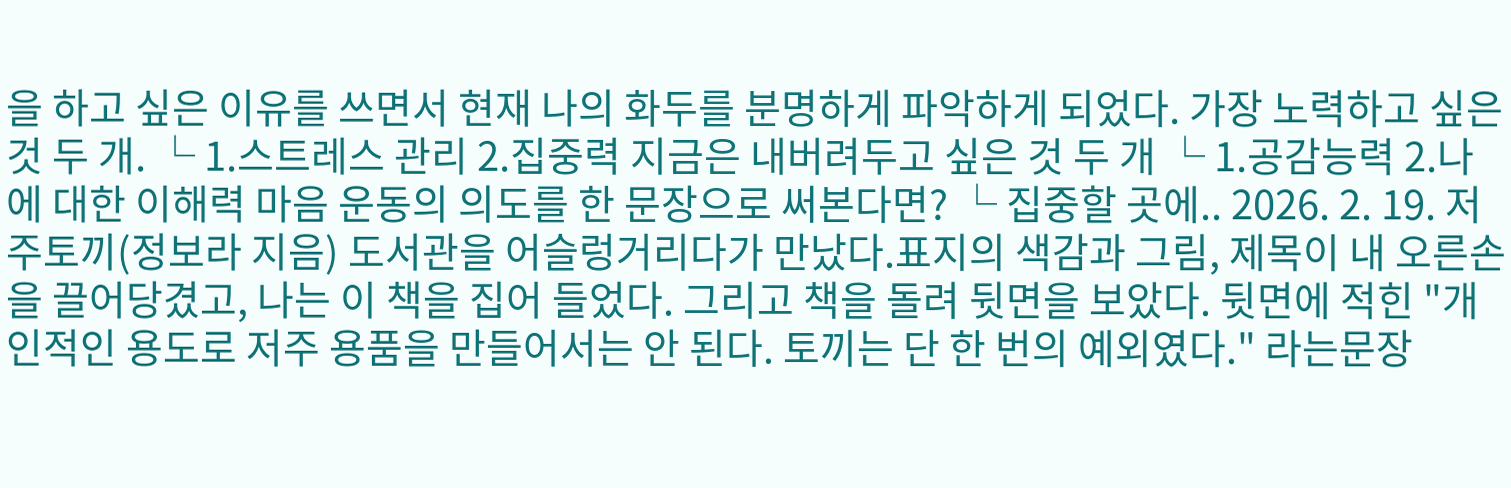을 하고 싶은 이유를 쓰면서 현재 나의 화두를 분명하게 파악하게 되었다. 가장 노력하고 싶은 것 두 개. └ 1.스트레스 관리 2.집중력 지금은 내버려두고 싶은 것 두 개 └ 1.공감능력 2.나에 대한 이해력 마음 운동의 의도를 한 문장으로 써본다면? └ 집중할 곳에.. 2026. 2. 19. 저주토끼(정보라 지음) 도서관을 어슬렁거리다가 만났다.표지의 색감과 그림, 제목이 내 오른손을 끌어당겼고, 나는 이 책을 집어 들었다. 그리고 책을 돌려 뒷면을 보았다. 뒷면에 적힌 "개인적인 용도로 저주 용품을 만들어서는 안 된다. 토끼는 단 한 번의 예외였다." 라는문장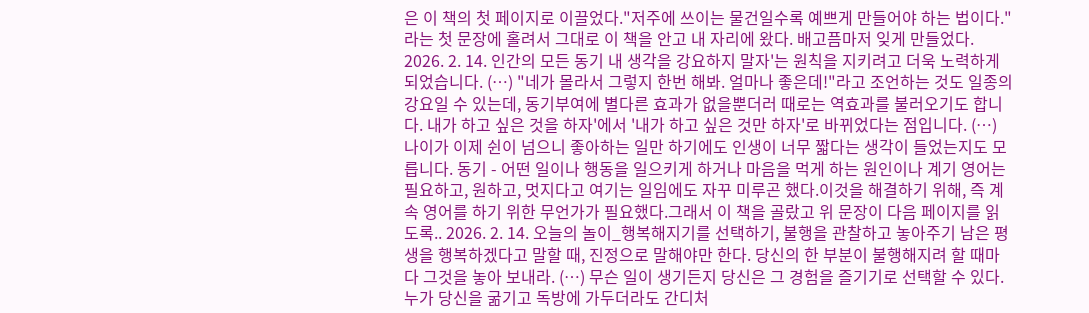은 이 책의 첫 페이지로 이끌었다."저주에 쓰이는 물건일수록 예쁘게 만들어야 하는 법이다."라는 첫 문장에 홀려서 그대로 이 책을 안고 내 자리에 왔다. 배고픔마저 잊게 만들었다. 2026. 2. 14. 인간의 모든 동기 내 생각을 강요하지 말자'는 원칙을 지키려고 더욱 노력하게 되었습니다. (…) "네가 몰라서 그렇지 한번 해봐. 얼마나 좋은데!"라고 조언하는 것도 일종의 강요일 수 있는데, 동기부여에 별다른 효과가 없을뿐더러 때로는 역효과를 불러오기도 합니다. 내가 하고 싶은 것을 하자'에서 '내가 하고 싶은 것만 하자'로 바뀌었다는 점입니다. (…) 나이가 이제 쉰이 넘으니 좋아하는 일만 하기에도 인생이 너무 짧다는 생각이 들었는지도 모릅니다. 동기 - 어떤 일이나 행동을 일으키게 하거나 마음을 먹게 하는 원인이나 계기 영어는 필요하고, 원하고, 멋지다고 여기는 일임에도 자꾸 미루곤 했다.이것을 해결하기 위해, 즉 계속 영어를 하기 위한 무언가가 필요했다.그래서 이 책을 골랐고 위 문장이 다음 페이지를 읽도록.. 2026. 2. 14. 오늘의 놀이_행복해지기를 선택하기, 불행을 관찰하고 놓아주기 남은 평생을 행복하겠다고 말할 때, 진정으로 말해야만 한다. 당신의 한 부분이 불행해지려 할 때마다 그것을 놓아 보내라. (…) 무슨 일이 생기든지 당신은 그 경험을 즐기기로 선택할 수 있다. 누가 당신을 굶기고 독방에 가두더라도 간디처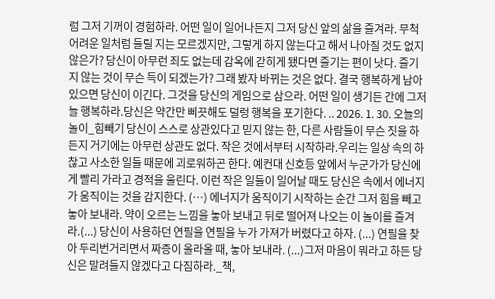럼 그저 기꺼이 경험하라. 어떤 일이 일어나든지 그저 당신 앞의 삶을 즐겨라. 무척 어려운 일처럼 들릴 지는 모르겠지만, 그렇게 하지 않는다고 해서 나아질 것도 없지 않은가? 당신이 아무런 죄도 없는데 감옥에 갇히게 됐다면 즐기는 편이 낫다. 즐기지 않는 것이 무슨 득이 되겠는가? 그래 봤자 바뀌는 것은 없다. 결국 행복하게 남아 있으면 당신이 이긴다. 그것을 당신의 게임으로 삼으라. 어떤 일이 생기든 간에 그저 늘 행복하라.당신은 약간만 삐끗해도 덜렁 행복을 포기한다. .. 2026. 1. 30. 오늘의 놀이_힘빼기 당신이 스스로 상관있다고 믿지 않는 한, 다른 사람들이 무슨 짓을 하든지 거기에는 아무런 상관도 없다. 작은 것에서부터 시작하라.우리는 일상 속의 하찮고 사소한 일들 때문에 괴로워하곤 한다. 예컨대 신호등 앞에서 누군가가 당신에게 빨리 가라고 경적을 울린다. 이런 작은 일들이 일어날 때도 당신은 속에서 에너지가 움직이는 것을 감지한다. (…) 에너지가 움직이기 시작하는 순간 그저 힘을 빼고 놓아 보내라. 약이 오르는 느낌을 놓아 보내고 뒤로 떨어져 나오는 이 놀이를 즐겨라.(...) 당신이 사용하던 연필을 연필을 누가 가져가 버렸다고 하자. (...) 연필을 찾아 두리번거리면서 짜증이 올라올 때, 놓아 보내라. (...)그저 마음이 뭐라고 하든 당신은 말려들지 않겠다고 다짐하라._책,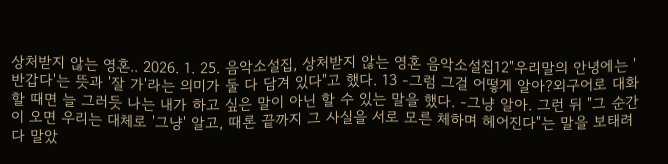상처받지 않는 영혼.. 2026. 1. 25. 음악소설집, 상처받지 않는 영혼 음악소설집12"우리말의 안녕에는 '반갑다'는 뜻과 '잘 가'라는 의미가 둘 다 담겨 있다"고 했다. 13 -그럼 그걸 어떻게 알아?외구어로 대화할 때면 늘 그러듯 나는 내가 하고 싶은 말이 아닌 할 수 있는 말을 했다. -그냥 알아. 그런 뒤 "그 순간이 오면 우리는 대체로 '그냥' 알고, 때론 끝까지 그 사실을 서로 모른 체하며 헤어진다"는 말을 보태려다 말았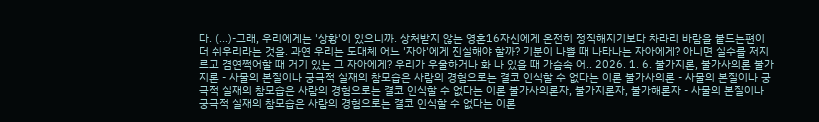다. (...)-그래, 우리에게는 '상황'이 있으니까. 상처받지 않는 영혼16자신에게 온전히 정직해지기보다 차라리 바람을 붙드는편이 더 쉬우리라는 것을. 과연 우리는 도대체 어느 '자아'에게 진실해야 할까? 기분이 나쁠 때 나타나는 자아에게? 아니면 실수를 저지르고 겸연쩍어할 때 거기 있는 그 자아에게? 우리가 우울하거나 화 나 있을 때 가슴속 어.. 2026. 1. 6. 불가지론, 불가사의론 불가지론 - 사물의 본질이나 궁극적 실재의 참모습은 사람의 경험으로는 결코 인식할 수 없다는 이론 불가사의론 - 사물의 본질이나 궁극적 실재의 참모습은 사람의 경험으로는 결코 인식할 수 없다는 이론 불가사의론자, 불가지론자, 불가해론자 - 사물의 본질이나 궁극적 실재의 참모습은 사람의 경험으로는 결코 인식할 수 없다는 이론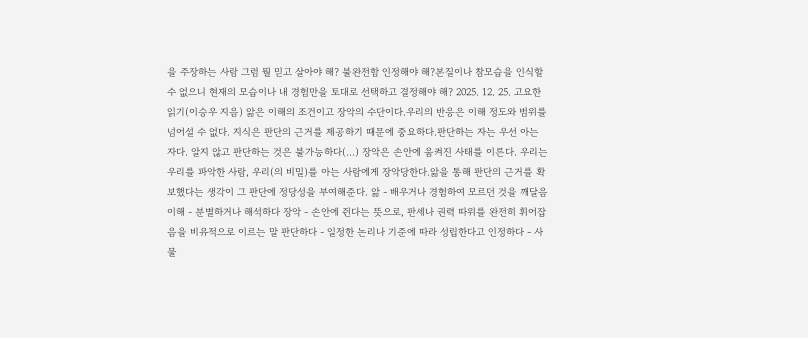을 주장하는 사람 그럼 뭘 믿고 살아야 해? 불완전함 인정해야 해?본질이나 참모습을 인식할 수 없으니 현재의 모습이나 내 경험만을 토대로 선택하고 결정해야 해? 2025. 12. 25. 고요한 읽기(이승우 지음) 앎은 이해의 조건이고 장악의 수단이다.우리의 반응은 이해 정도와 범위를 넘어설 수 없다. 지식은 판단의 근거를 제공하기 때문에 중요하다.판단하는 자는 우선 아는 자다. 알지 않고 판단하는 것은 불가능하다(...) 장악은 손안에 움켜진 사태를 이른다. 우리는 우리를 파악한 사람, 우리(의 비밀)를 아는 사람에게 장악당한다.앎을 통해 판단의 근거를 확보했다는 생각이 그 판단에 정당성을 부여해준다. 앎 - 배우거나 경험하여 모르던 것을 깨달음 이해 - 분별하거나 해석하다 장악 - 손안에 쥔다는 뜻으로, 판세나 권력 따위를 완전히 휘어잡음을 비유적으로 이르는 말 판단하다 - 일정한 논리나 기준에 따라 성립한다고 인정하다 - 사물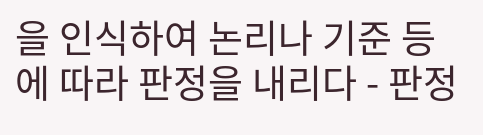을 인식하여 논리나 기준 등에 따라 판정을 내리다 - 판정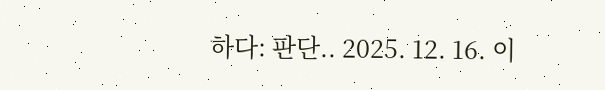하다: 판단.. 2025. 12. 16. 이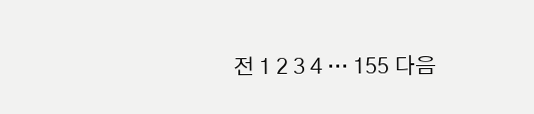전 1 2 3 4 ··· 155 다음